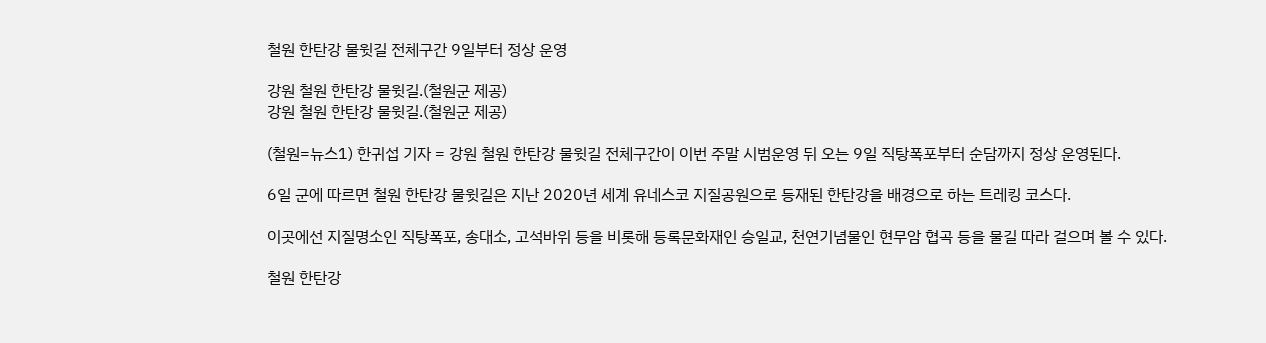철원 한탄강 물윗길 전체구간 9일부터 정상 운영

강원 철원 한탄강 물윗길.(철원군 제공)
강원 철원 한탄강 물윗길.(철원군 제공)

(철원=뉴스1) 한귀섭 기자 = 강원 철원 한탄강 물윗길 전체구간이 이번 주말 시범운영 뒤 오는 9일 직탕폭포부터 순담까지 정상 운영된다.

6일 군에 따르면 철원 한탄강 물윗길은 지난 2020년 세계 유네스코 지질공원으로 등재된 한탄강을 배경으로 하는 트레킹 코스다.

이곳에선 지질명소인 직탕폭포, 송대소, 고석바위 등을 비롯해 등록문화재인 승일교, 천연기념물인 현무암 협곡 등을 물길 따라 걸으며 볼 수 있다.

철원 한탄강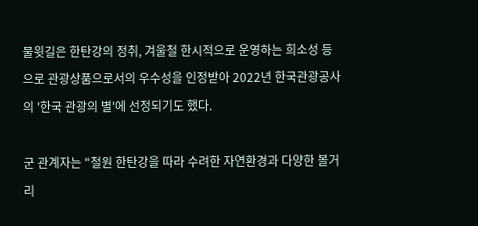물윗길은 한탄강의 정취, 겨울철 한시적으로 운영하는 희소성 등으로 관광상품으로서의 우수성을 인정받아 2022년 한국관광공사의 '한국 관광의 별'에 선정되기도 했다.

군 관계자는 "철원 한탄강을 따라 수려한 자연환경과 다양한 볼거리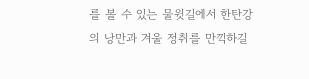를 볼 수 있는 물윗길에서 한탄강의 낭만과 겨울 정취를 만끽하길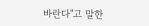바란다"고 말한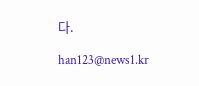다.

han123@news1.kr